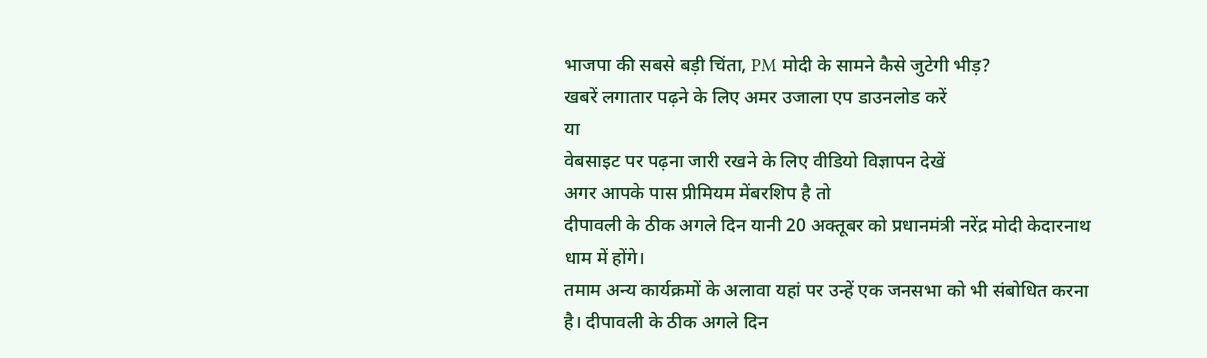भाजपा की सबसे बड़ी चिंता, PM मोदी के सामने कैसे जुटेगी भीड़?
खबरें लगातार पढ़ने के लिए अमर उजाला एप डाउनलोड करें
या
वेबसाइट पर पढ़ना जारी रखने के लिए वीडियो विज्ञापन देखें
अगर आपके पास प्रीमियम मेंबरशिप है तो
दीपावली के ठीक अगले दिन यानी 20 अक्तूबर को प्रधानमंत्री नरेंद्र मोदी केदारनाथ धाम में होंगे।
तमाम अन्य कार्यक्रमों के अलावा यहां पर उन्हें एक जनसभा को भी संबोधित करना है। दीपावली के ठीक अगले दिन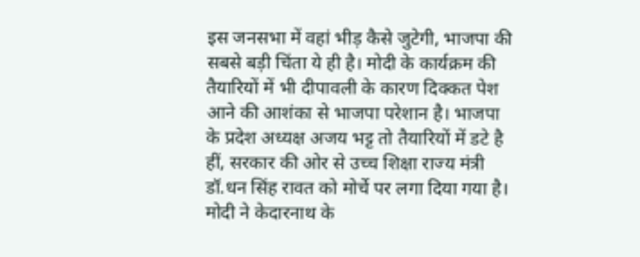इस जनसभा में वहां भीड़ कैसे जुटेगी, भाजपा की सबसे बड़ी चिंता ये ही है। मोदी के कार्यक्रम की तैयारियों में भी दीपावली के कारण दिक्कत पेश आने की आशंका से भाजपा परेशान है। भाजपा के प्रदेश अध्यक्ष अजय भट्ट तो तैयारियों में डटे है हीं, सरकार की ओर से उच्च शिक्षा राज्य मंत्री डॉ.धन सिंह रावत को मोर्चे पर लगा दिया गया है।
मोदी ने केदारनाथ के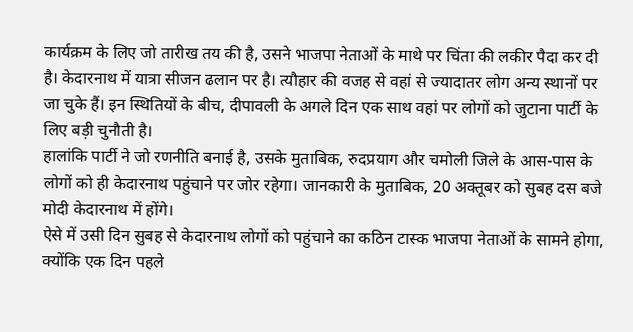कार्यक्रम के लिए जो तारीख तय की है, उसने भाजपा नेताओं के माथे पर चिंता की लकीर पैदा कर दी है। केदारनाथ में यात्रा सीजन ढलान पर है। त्यौहार की वजह से वहां से ज्यादातर लोग अन्य स्थानों पर जा चुके हैं। इन स्थितियों के बीच, दीपावली के अगले दिन एक साथ वहां पर लोगों को जुटाना पार्टी के लिए बड़ी चुनौती है।
हालांकि पार्टी ने जो रणनीति बनाई है, उसके मुताबिक, रुदप्रयाग और चमोली जिले के आस-पास के लोगों को ही केदारनाथ पहुंचाने पर जोर रहेगा। जानकारी के मुताबिक, 20 अक्तूबर को सुबह दस बजे मोदी केदारनाथ में होंगे।
ऐसे में उसी दिन सुबह से केदारनाथ लोगों को पहुंचाने का कठिन टास्क भाजपा नेताओं के सामने होगा, क्योंकि एक दिन पहले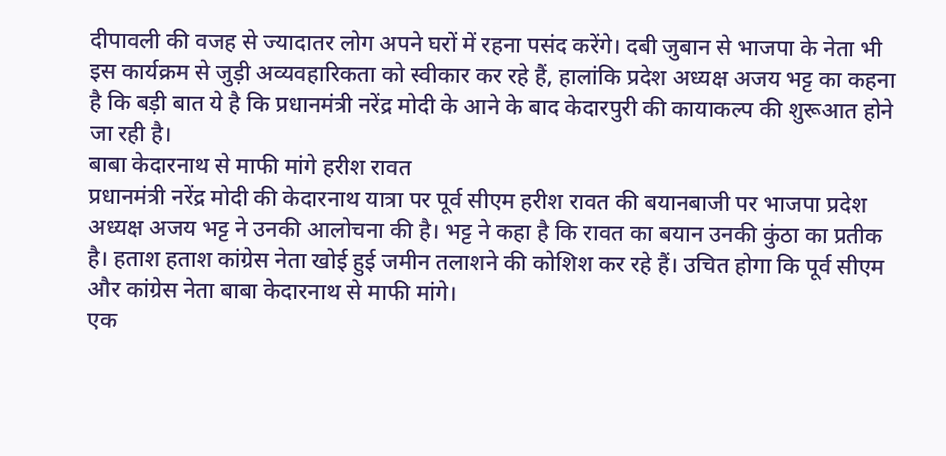दीपावली की वजह से ज्यादातर लोग अपने घरों में रहना पसंद करेंगे। दबी जुबान से भाजपा के नेता भी इस कार्यक्रम से जुड़ी अव्यवहारिकता को स्वीकार कर रहे हैं, हालांकि प्रदेश अध्यक्ष अजय भट्ट का कहना है कि बड़ी बात ये है कि प्रधानमंत्री नरेंद्र मोदी के आने के बाद केदारपुरी की कायाकल्प की शुरूआत होने जा रही है।
बाबा केदारनाथ से माफी मांगे हरीश रावत
प्रधानमंत्री नरेंद्र मोदी की केदारनाथ यात्रा पर पूर्व सीएम हरीश रावत की बयानबाजी पर भाजपा प्रदेश अध्यक्ष अजय भट्ट ने उनकी आलोचना की है। भट्ट ने कहा है कि रावत का बयान उनकी कुंठा का प्रतीक है। हताश हताश कांग्रेस नेता खोई हुई जमीन तलाशने की कोशिश कर रहे हैं। उचित होगा कि पूर्व सीएम और कांग्रेस नेता बाबा केदारनाथ से माफी मांगे।
एक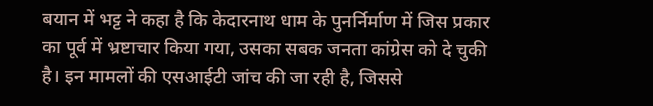बयान में भट्ट ने कहा है कि केदारनाथ धाम के पुनर्निर्माण में जिस प्रकार का पूर्व में भ्रष्टाचार किया गया, उसका सबक जनता कांग्रेस को दे चुकी है। इन मामलों की एसआईटी जांच की जा रही है, जिससे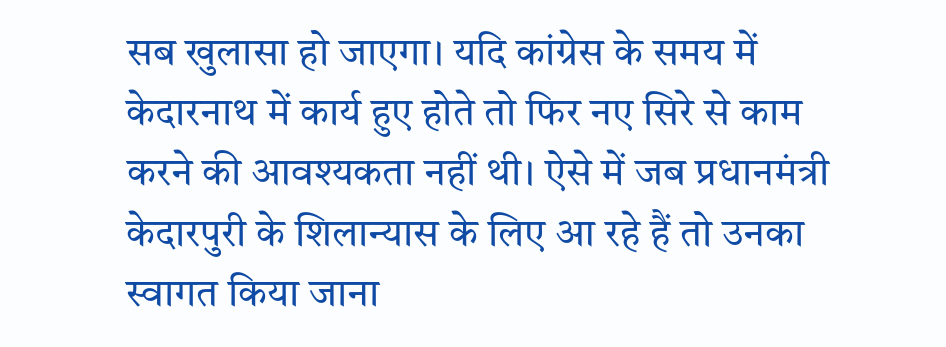सब खुलासा हो जाएगा। यदि कांग्रेस के समय में केदारनाथ में कार्य हुए होते तो फिर नए सिरे से काम करने की आवश्यकता नहीं थी। ऐसे में जब प्रधानमंत्री केदारपुरी के शिलान्यास के लिए आ रहे हैं तो उनका स्वागत किया जाना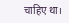चाहिए था।